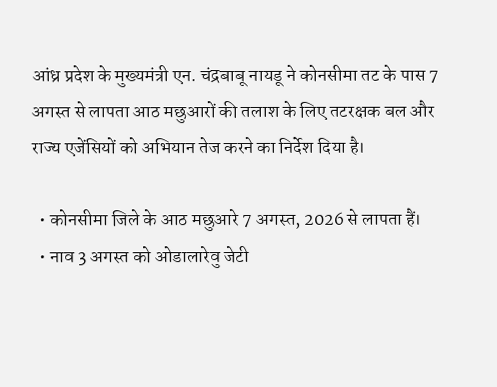आंध्र प्रदेश के मुख्यमंत्री एन. चंद्रबाबू नायडू ने कोनसीमा तट के पास 7 अगस्त से लापता आठ मछुआरों की तलाश के लिए तटरक्षक बल और राज्य एजेंसियों को अभियान तेज करने का निर्देश दिया है।

  • कोनसीमा जिले के आठ मछुआरे 7 अगस्त, 2026 से लापता हैं।
  • नाव 3 अगस्त को ओडालारेवु जेटी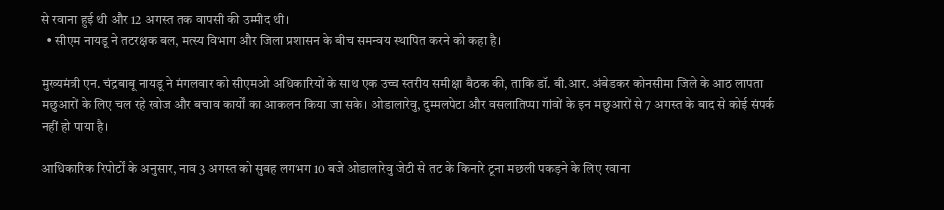से रवाना हुई थी और 12 अगस्त तक वापसी की उम्मीद थी।
  • सीएम नायडू ने तटरक्षक बल, मत्स्य विभाग और जिला प्रशासन के बीच समन्वय स्थापित करने को कहा है।

मुख्यमंत्री एन. चंद्रबाबू नायडू ने मंगलवार को सीएमओ अधिकारियों के साथ एक उच्च स्तरीय समीक्षा बैठक की, ताकि डॉ. बी.आर. अंबेडकर कोनसीमा जिले के आठ लापता मछुआरों के लिए चल रहे खोज और बचाव कार्यों का आकलन किया जा सके। ओडालारेवु, दुम्मलपेटा और वसलातिप्पा गांवों के इन मछुआरों से 7 अगस्त के बाद से कोई संपर्क नहीं हो पाया है।

आधिकारिक रिपोर्टों के अनुसार, नाव 3 अगस्त को सुबह लगभग 10 बजे ओडालारेवु जेटी से तट के किनारे टूना मछली पकड़ने के लिए रवाना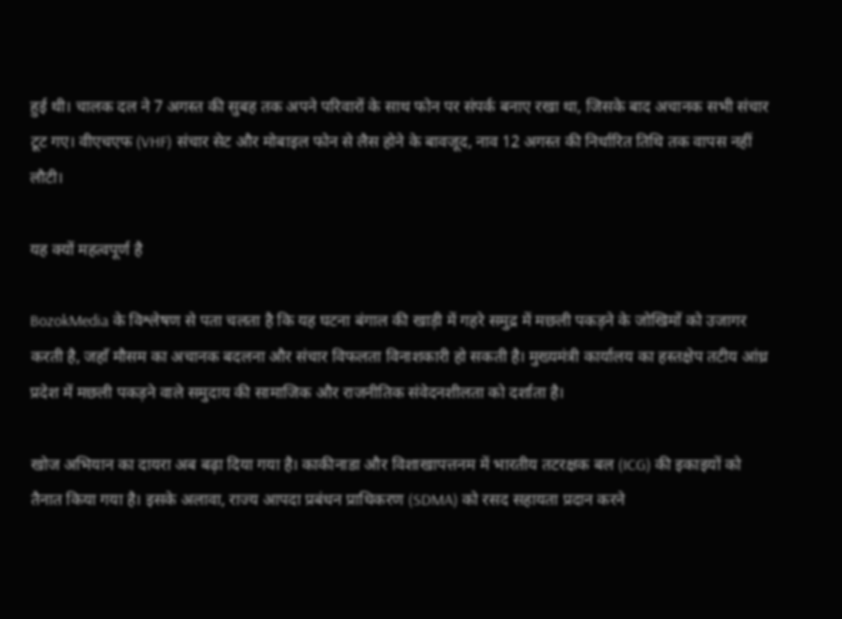हुई थी। चालक दल ने 7 अगस्त की सुबह तक अपने परिवारों के साथ फोन पर संपर्क बनाए रखा था, जिसके बाद अचानक सभी संचार टूट गए। वीएचएफ (VHF) संचार सेट और मोबाइल फोन से लैस होने के बावजूद, नाव 12 अगस्त की निर्धारित तिथि तक वापस नहीं लौटी।

यह क्यों महत्वपूर्ण है

BozokMedia के विश्लेषण से पता चलता है कि यह घटना बंगाल की खाड़ी में गहरे समुद्र में मछली पकड़ने के जोखिमों को उजागर करती है, जहाँ मौसम का अचानक बदलना और संचार विफलता विनाशकारी हो सकती है। मुख्यमंत्री कार्यालय का हस्तक्षेप तटीय आंध्र प्रदेश में मछली पकड़ने वाले समुदाय की सामाजिक और राजनीतिक संवेदनशीलता को दर्शाता है।

खोज अभियान का दायरा अब बढ़ा दिया गया है। काकीनाडा और विशाखापत्तनम में भारतीय तटरक्षक बल (ICG) की इकाइयों को तैनात किया गया है। इसके अलावा, राज्य आपदा प्रबंधन प्राधिकरण (SDMA) को रसद सहायता प्रदान करने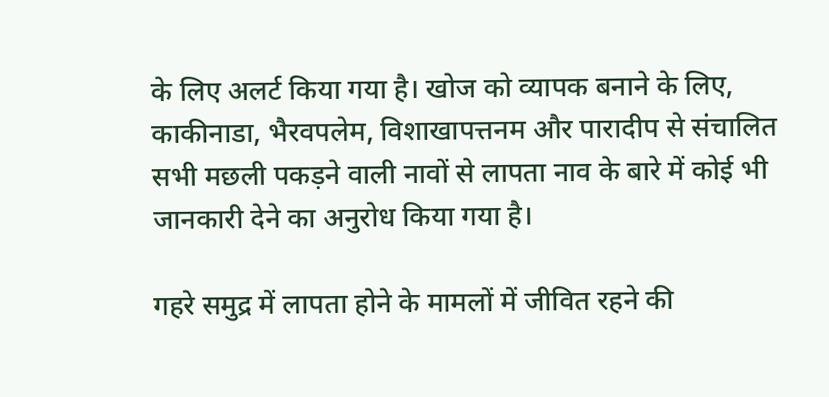के लिए अलर्ट किया गया है। खोज को व्यापक बनाने के लिए, काकीनाडा, भैरवपलेम, विशाखापत्तनम और पारादीप से संचालित सभी मछली पकड़ने वाली नावों से लापता नाव के बारे में कोई भी जानकारी देने का अनुरोध किया गया है।

गहरे समुद्र में लापता होने के मामलों में जीवित रहने की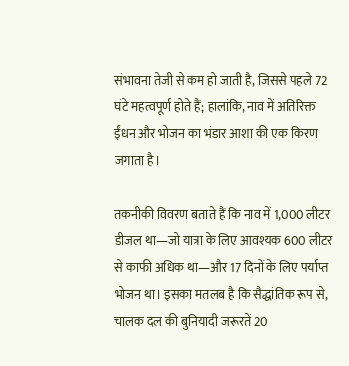संभावना तेजी से कम हो जाती है, जिससे पहले 72 घंटे महत्वपूर्ण होते हैं; हालांकि, नाव में अतिरिक्त ईंधन और भोजन का भंडार आशा की एक किरण जगाता है।

तकनीकी विवरण बताते हैं कि नाव में 1,000 लीटर डीजल था—जो यात्रा के लिए आवश्यक 600 लीटर से काफी अधिक था—और 17 दिनों के लिए पर्याप्त भोजन था। इसका मतलब है कि सैद्धांतिक रूप से, चालक दल की बुनियादी जरूरतें 20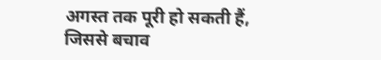अगस्त तक पूरी हो सकती हैं, जिससे बचाव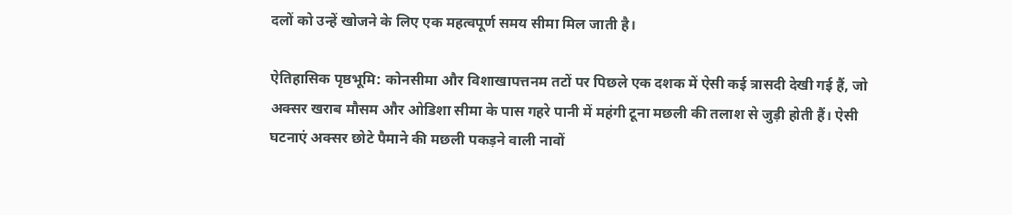दलों को उन्हें खोजने के लिए एक महत्वपूर्ण समय सीमा मिल जाती है।

ऐतिहासिक पृष्ठभूमि: कोनसीमा और विशाखापत्तनम तटों पर पिछले एक दशक में ऐसी कई त्रासदी देखी गई हैं, जो अक्सर खराब मौसम और ओडिशा सीमा के पास गहरे पानी में महंगी टूना मछली की तलाश से जुड़ी होती हैं। ऐसी घटनाएं अक्सर छोटे पैमाने की मछली पकड़ने वाली नावों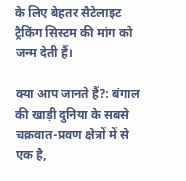के लिए बेहतर सैटेलाइट ट्रैकिंग सिस्टम की मांग को जन्म देती हैं।

क्या आप जानते हैं?: बंगाल की खाड़ी दुनिया के सबसे चक्रवात-प्रवण क्षेत्रों में से एक है,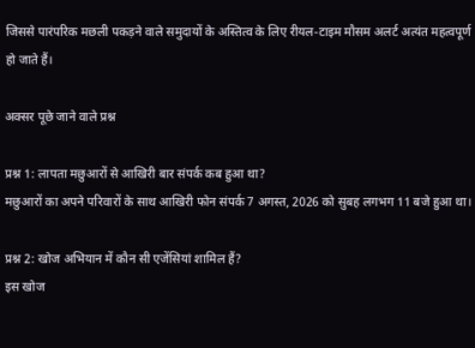जिससे पारंपरिक मछली पकड़ने वाले समुदायों के अस्तित्व के लिए रीयल-टाइम मौसम अलर्ट अत्यंत महत्वपूर्ण हो जाते हैं।

अक्सर पूछे जाने वाले प्रश्न

प्रश्न 1: लापता मछुआरों से आखिरी बार संपर्क कब हुआ था?
मछुआरों का अपने परिवारों के साथ आखिरी फोन संपर्क 7 अगस्त, 2026 को सुबह लगभग 11 बजे हुआ था।

प्रश्न 2: खोज अभियान में कौन सी एजेंसियां शामिल हैं?
इस खोज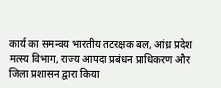कार्य का समन्वय भारतीय तटरक्षक बल, आंध्र प्रदेश मत्स्य विभाग, राज्य आपदा प्रबंधन प्राधिकरण और जिला प्रशासन द्वारा किया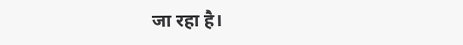जा रहा है।